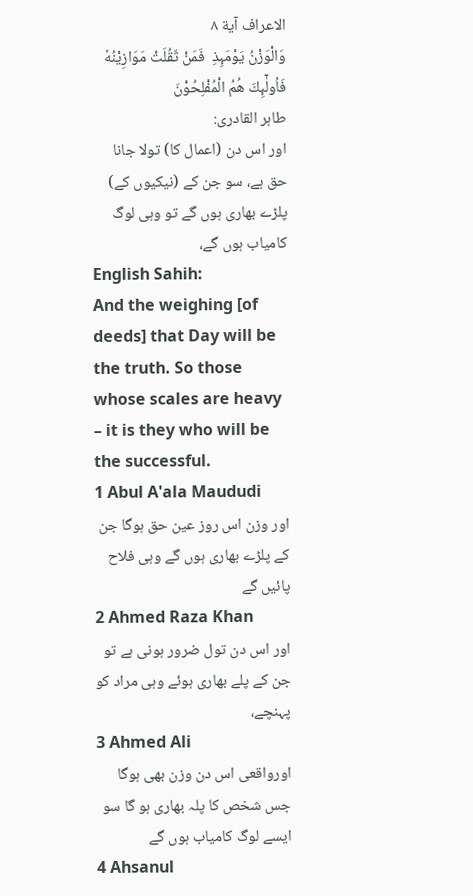الاعراف آية ۸
وَالْوَزْنُ يَوْمَٮِٕذِ  فَمَنْ ثَقُلَتْ مَوَازِيْنُهٗ فَاُولٰۤٮِٕكَ هُمُ الْمُفْلِحُوْنَ
طاہر القادری:
اور اس دن (اعمال کا) تولا جانا حق ہے، سو جن کے (نیکیوں کے) پلڑے بھاری ہوں گے تو وہی لوگ کامیاب ہوں گے،
English Sahih:
And the weighing [of deeds] that Day will be the truth. So those whose scales are heavy – it is they who will be the successful.
1 Abul A'ala Maududi
اور وزن اس روز عین حق ہوگا جن کے پلڑے بھاری ہوں گے وہی فلاح پائیں گے
2 Ahmed Raza Khan
اور اس دن تول ضرور ہونی ہے تو جن کے پلے بھاری ہوئے وہی مراد کو پہنچے،
3 Ahmed Ali
اورواقعی اس دن وزن بھی ہوگا جس شخص کا پلہ بھاری ہو گا سو ایسے لوگ کامیاب ہوں گے
4 Ahsanul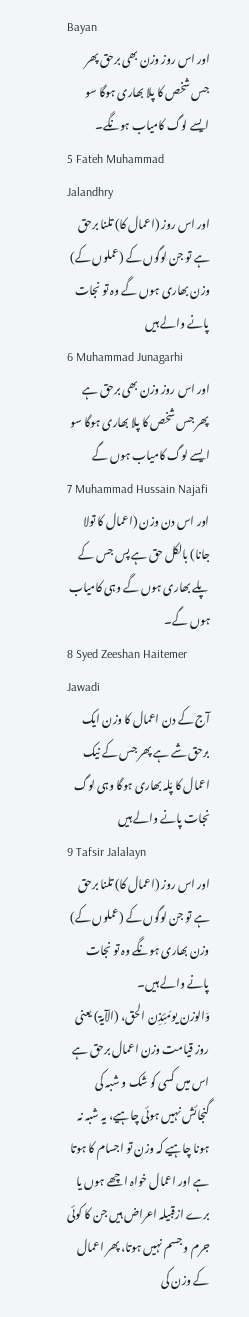Bayan
اور اس روز وزن بھی برحق پھر جس شخص کا پلا بھاری ہوگا سو ایسے لوگ کامیاب ہونگے۔
5 Fateh Muhammad Jalandhry
اور اس روز (اعمال کا) تلنا برحق ہے تو جن لوگوں کے (عملوں کے) وزن بھاری ہوں گے وہ تو نجات پانے والے ہیں
6 Muhammad Junagarhi
اور اس روز وزن بھی برحق ہے پھر جس شخص کا پلا بھاری ہوگا سو ایسے لوگ کامیاب ہوں گے
7 Muhammad Hussain Najafi
اور اس دن وزن (اعمال کا تولا جانا) بالکل حق ہے پس جس کے پلے بھاری ہوں گے وہی کامیاب ہوں گے۔
8 Syed Zeeshan Haitemer Jawadi
آج کے دن اعمال کا وزن ایک برحق شے ہے پھر جس کے نیک اعمال کا پّلہ بھاری ہوگا وہی لوگ نجات پانے والے ہیں
9 Tafsir Jalalayn
اور اس روز (اعمال کا) تلنا برحق ہے تو جن لوگوں کے (عملوں کے) وزن بھاری ہونگے وہ تو نجات پانے والے ہیں۔
وَالوزن یومَئِذِن الحق، (الآیۃ) یعنی روز قیامت وزن اعمال برحق ہے اس میں کسی کو شک و شبہ کی گنجائش نہیں ہوئی چاہیے، یہ شبہ نہ ہونا چاہیے کہ وزن تو اجسام کا ہوتا ہے اور اعمال خواہ اچھے ہوں یا برے ازقبیلہ اعراض ہیں جن کا کوئی جرم و جسم نہیں ہوتا، پھر اعمال کے وزن کی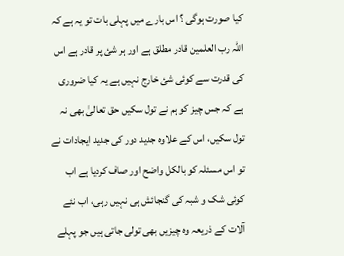کیا صورت ہوگی ؟ اس بارے میں پہلی بات تو یہ ہے کہ اللہ رب العلمین قادر مطلق ہے اور ہر شئ پر قادر ہے اس کی قدرت سے کوئی شئ خارج نہیں ہے یہ کیا ضروری ہے کہ جس چیز کو ہم نے تول سکیں حق تعالیٰ بھی نہ تول سکیں، اس کے علاوہ جدید دور کی جدید ایجادات نے تو اس مسئلہ کو بالکل واضح اور صاف کردیا ہے اب کوئی شک و شبہ کی گنجائش ہی نہیں رہی، اب نئے آلات کے ذریعہ وہ چیزیں بھی تولی جاتی ہیں جو پہلے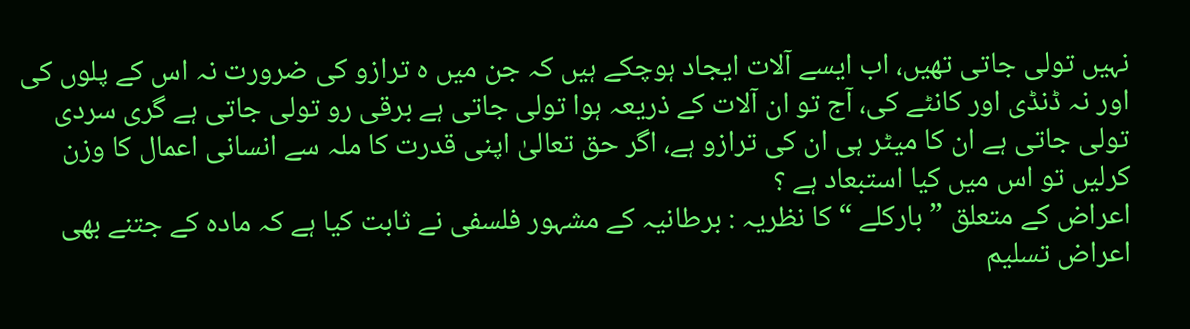نہیں تولی جاتی تھیں، اب ایسے آلات ایجاد ہوچکے ہیں کہ جن میں ہ ترازو کی ضرورت نہ اس کے پلوں کی اور نہ ڈنڈی اور کانٹے کی، آج تو ان آلات کے ذریعہ ہوا تولی جاتی ہے برقی رو تولی جاتی ہے گری سردی تولی جاتی ہے ان کا میٹر ہی ان کی ترازو ہے، اگر حق تعالیٰ اپنی قدرت کا ملہ سے انسانی اعمال کا وزن کرلیں تو اس میں کیا استبعاد ہے ؟
اعراض کے متعلق ” بارکلے “ کا نظریہ : برطانیہ کے مشہور فلسفی نے ثابت کیا ہے کہ مادہ کے جتنے بھی اعراض تسلیم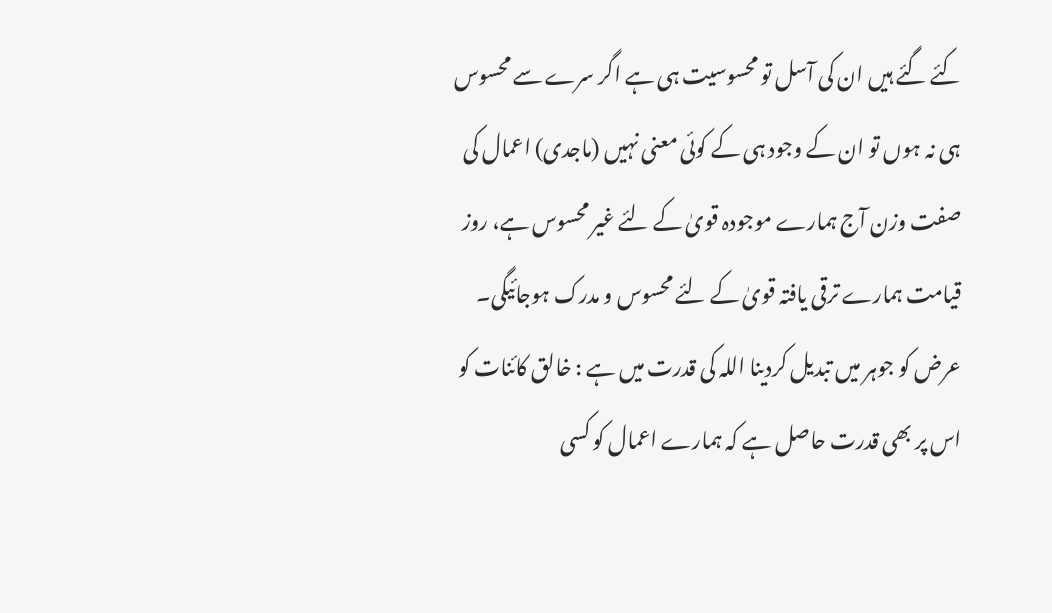کئے گئے ہیں ان کی آسل تو محسوسیت ہی ہے اگر سرے سے محسوس ہی نہ ہوں تو ان کے وجود ہی کے کوئی معنی نہیں (ماجدی) اعمال کی صفت وزن آج ہمارے موجودہ قویٰ کے لئے غیر محسوس ہے، روز قیامت ہمارے ترقی یافتہ قویٰ کے لئے محسوس و مدرک ہوجائیگی۔
عرض کو جوہر میں تبدیل کردینا اللہ کی قدرت میں ہے : خالق کائنات کو اس پر بھی قدرت حاصل ہے کہ ہمارے اعمال کو کسی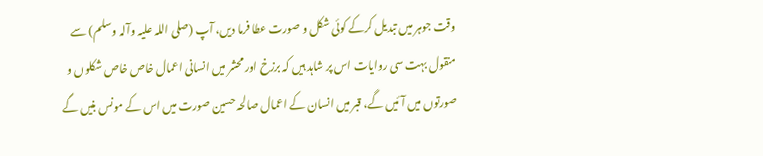وقت جوہر میں تبدیل کرکے کوئی شکل و صورت عطا فرما دیں، آپ (صلی اللہ علیہ وآلہ وسلم) سے منقول بہت سی روایات اس پر شاہد ہیں کہ برزخ اور محشر میں انسانی اعمال خاص خاص شکلوں و صورتوں میں آئیں گے، قبر میں انسان کے اعمال صالحہ حسین صورت میں اس کے مونس بنیں گے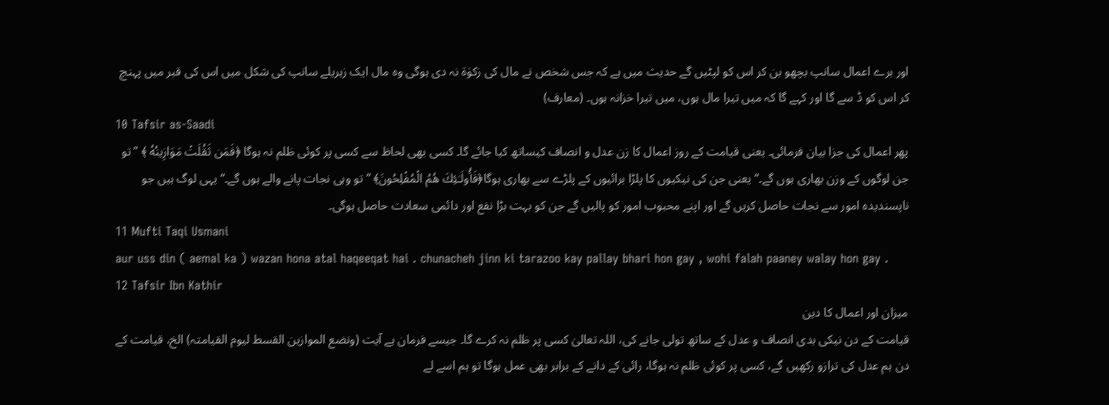اور برے اعمال سانپ بچھو بن کر اس کو لپٹیں گے حدیث میں ہے کہ جس شخص نے مال کی زکوٰۃ نہ دی ہوگی وہ مال ایک زہریلے سانپ کی شکل میں اس کی قبر میں پہنچ کر اس کو ڈ سے گا اور کہے گا کہ میں تیرا مال ہوں، میں تیرا خزانہ ہوں۔ (معارف)
10 Tafsir as-Saadi
پھر اعمال کی جزا بیان فرمائی۔ یعنی قیامت کے روز اعمال کا زن عدل و انصاف کیساتھ کیا جائے گا۔ کسی بھی لحاظ سے کسی پر کوئی ظلم نہ ہوگا ﴿فَمَن ثَقُلَتْ مَوَازِينُهُ ﴾ ” تو جن لوگوں کے وزن بھاری ہوں گے۔“ یعنی جن کی نیکیوں کا پلڑا برائیوں کے پلڑے سے بھاری ہوگا﴿فَأُولَـٰئِكَ هُمُ الْمُفْلِحُونَ﴾ ” تو وہی نجات پانے والے ہوں گے۔“ یہی لوگ ہیں جو ناپسندیدہ امور سے نجات حاصل کریں گے اور اپنے محبوب امور کو پالیں گے جن کو بہت بڑا نفع اور دائمی سعادت حاصل ہوگی۔
11 Mufti Taqi Usmani
aur uss din ( aemal ka ) wazan hona atal haqeeqat hai . chunacheh jinn ki tarazoo kay pallay bhari hon gay , wohi falah paaney walay hon gay .
12 Tafsir Ibn Kathir
میزان اور اعمال کا دین
قیامت کے دن نیکی بدی انصاف و عدل کے ساتھ تولی جانے کی، اللہ تعالیٰ کسی پر ظلم نہ کرے گا۔ جیسے فرمان ہے آیت (ونضع الموازین القسط لیوم القیامتہ) الخ، قیامت کے دن ہم عدل کی ترازو رکھیں گے، کسی پر کوئی ظلم نہ ہوگا، رائی کے دانے کے برابر بھی عمل ہوگا تو ہم اسے لے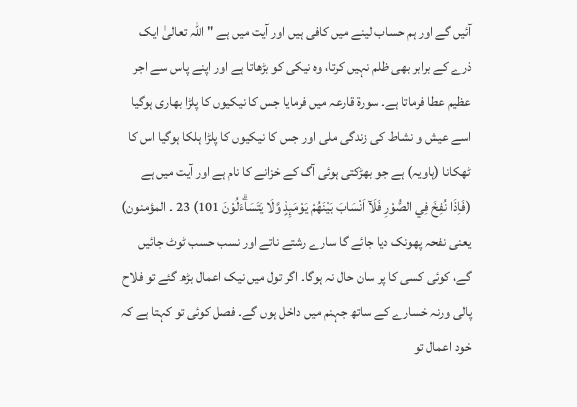آئیں گے اور ہم حساب لینے میں کافی ہیں اور آیت میں ہے " اللہ تعالیٰ ایک ذرے کے برابر بھی ظلم نہیں کرتا، وہ نیکی کو بڑھاتا ہے اور اپنے پاس سے اجر عظیم عطا فرماتا ہے۔ سورة قارعہ میں فرمایا جس کا نیکیوں کا پلڑا بھاری ہوگیا اسے عیش و نشاط کی زندگی ملی اور جس کا نیکیوں کا پلڑا ہلکا ہوگیا اس کا ٹھکانا (ہاویہ) ہے جو بھڑکتی ہوئی آگ کے خزانے کا نام ہے اور آیت میں ہے (فَاِذَا نُفِخَ فِي الصُّوْرِ فَلَآ اَنْسَابَ بَيْنَهُمْ يَوْمَىِٕذٍ وَّلَا يَتَسَاۗءَلُوْنَ 101) 23 ۔ المؤمنون) یعنی نفحہ پھونک دیا جائے گا سارے رشتے ناتے اور نسب حسب ٹوٹ جائیں گے، کوئی کسی کا پر سان حال نہ ہوگا۔ اگر تول میں نیک اعمال بڑھ گئے تو فلاح پالی ورنہ خسارے کے ساتھ جہنم میں داخل ہوں گے۔ فصل کوئی تو کہتا ہے کہ خود اعمال تو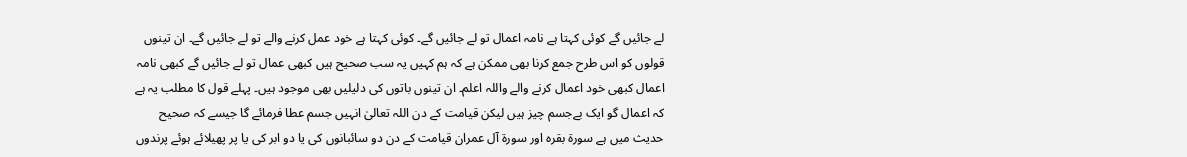لے جائیں گے کوئی کہتا ہے نامہ اعمال تو لے جائیں گے۔ کوئی کہتا ہے خود عمل کرنے والے تو لے جائیں گے۔ ان تینوں قولوں کو اس طرح جمع کرنا بھی ممکن ہے کہ ہم کہیں یہ سب صحیح ہیں کبھی عمال تو لے جائیں گے کبھی نامہ اعمال کبھی خود اعمال کرنے والے واللہ اعلم۔ ان تینوں باتوں کی دلیلیں بھی موجود ہیں۔ پہلے قول کا مطلب یہ ہے کہ اعمال گو ایک بےجسم چیز ہیں لیکن قیامت کے دن اللہ تعالیٰ انہیں جسم عطا فرمائے گا جیسے کہ صحیح حدیث میں ہے سورة بقرہ اور سورة آل عمران قیامت کے دن دو سائبانوں کی یا دو ابر کی یا پر پھیلائے ہوئے پرندوں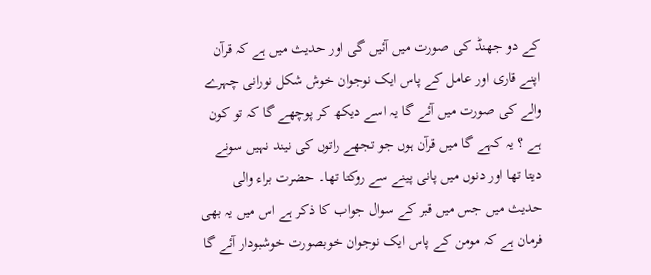کے دو جھنڈ کی صورت میں آئیں گی اور حدیث میں ہے کہ قرآن اپنے قاری اور عامل کے پاس ایک نوجوان خوش شکل نورانی چہرے والے کی صورت میں آئے گا یہ اسے دیکھ کر پوچھے گا کہ تو کون ہے ؟ یہ کہے گا میں قرآن ہوں جو تجھے راتوں کی نیند نہیں سونے دیتا تھا اور دنوں میں پانی پینے سے روکتا تھا۔ حضرت براء والی حدیث میں جس میں قبر کے سوال جواب کا ذکر ہے اس میں یہ بھی فرمان ہے کہ مومن کے پاس ایک نوجوان خوبصورت خوشبودار آئے گا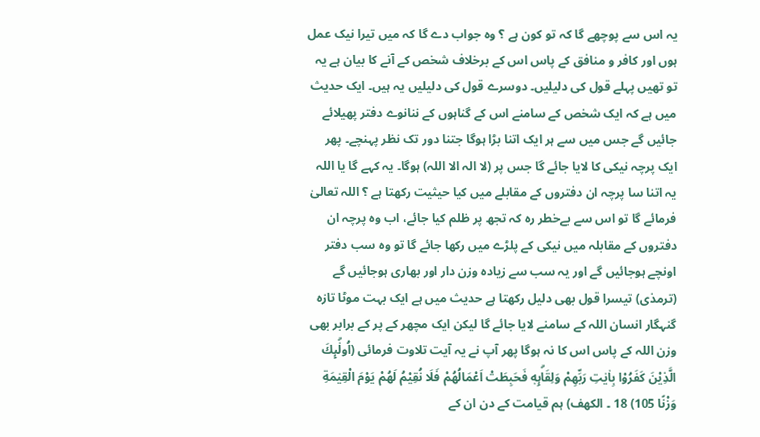یہ اس سے پوچھے گا کہ تو کون ہے ؟ وہ جواب دے گا کہ میں تیرا نیک عمل ہوں اور کافر و منافق کے پاس اس کے برخلاف شخص کے آنے کا بیان ہے یہ تو تھیں پہلے قول کی دلیلیں۔ دوسرے قول کی دلیلیں یہ ہیں۔ ایک حدیث میں ہے کہ ایک شخص کے سامنے اس کے گناہوں کے ننانوے دفتر پھیلائے جائیں گے جس میں سے ہر ایک اتنا بڑا ہوگا جتنا دور تک نظر پہنچے۔ پھر ایک پرچہ نیکی کا لایا جائے گا جس پر (لا الہ الا اللہ) ہوگا۔ یہ کہے گا یا اللہ یہ اتنا سا پرچہ ان دفتروں کے مقابلے میں کیا حیثیت رکھتا ہے ؟ اللہ تعالیٰ فرمائے گا تو اس سے بےخطر رہ کہ تجھ پر ظلم کیا جائے، اب وہ پرچہ ان دفتروں کے مقابلہ میں نیکی کے پلڑے میں رکھا جائے گا تو وہ سب دفتر اونچے ہوجائیں گے اور یہ سب سے زیادہ وزن دار اور بھاری ہوجائیں گے (ترمذی) تیسرا قول بھی دلیل رکھتا ہے حدیث میں ہے ایک بہت موٹا تازہ گنہگار انسان اللہ کے سامنے لایا جائے گا لیکن ایک مچھر کے پر کے برابر بھی وزن اللہ کے پاس اس کا نہ ہوگا پھر آپ نے یہ آیت تلاوت فرمائی (اُولٰۗىِٕكَ الَّذِيْنَ كَفَرُوْا بِاٰيٰتِ رَبِّهِمْ وَلِقَاۗىِٕهٖ فَحَبِطَتْ اَعْمَالُهُمْ فَلَا نُقِيْمُ لَهُمْ يَوْمَ الْقِيٰمَةِ وَزْنًا 105) 18 ۔ الكهف) ہم قیامت کے دن ان کے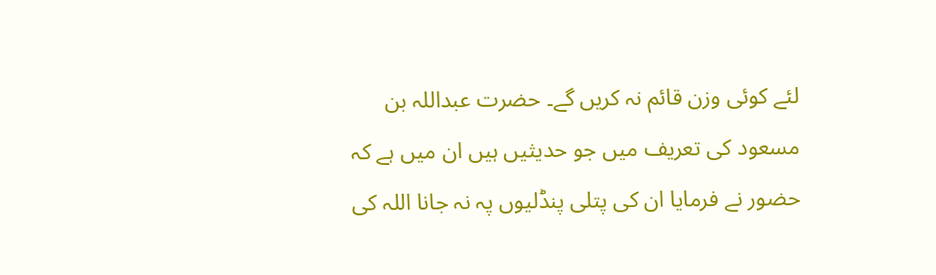لئے کوئی وزن قائم نہ کریں گے۔ حضرت عبداللہ بن مسعود کی تعریف میں جو حدیثیں ہیں ان میں ہے کہ حضور نے فرمایا ان کی پتلی پنڈلیوں پہ نہ جانا اللہ کی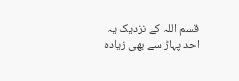قسم اللہ کے نزدیک یہ احد پہاڑ سے بھی زیادہ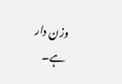وزن دار ہے۔